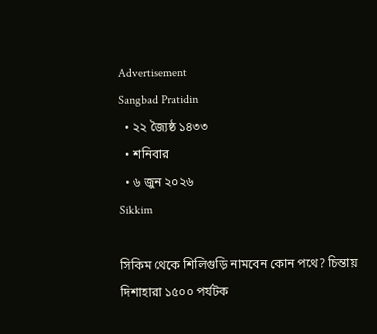Advertisement
Sangbad Pratidin
  • ২২ জ্যৈষ্ঠ ১৪৩৩
  • শনিবার
  • ৬ জুন ২০২৬
Sikkim

সিকিম থেকে শিলিগুড়ি নামবেন কোন পথে? চিন্তায় দিশাহারা ১৫০০ পর্যটক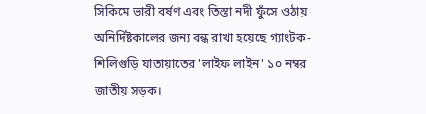সিকিমে ভারী বর্ষণ এবং তিস্তা নদী ফুঁসে ওঠায় অনির্দিষ্টকালের জন্য বন্ধ রাখা হয়েছে গ্যাংটক-শিলিগুড়ি যাতায়াতের 'লাইফ লাইন' ১০ নম্বর জাতীয় সড়ক।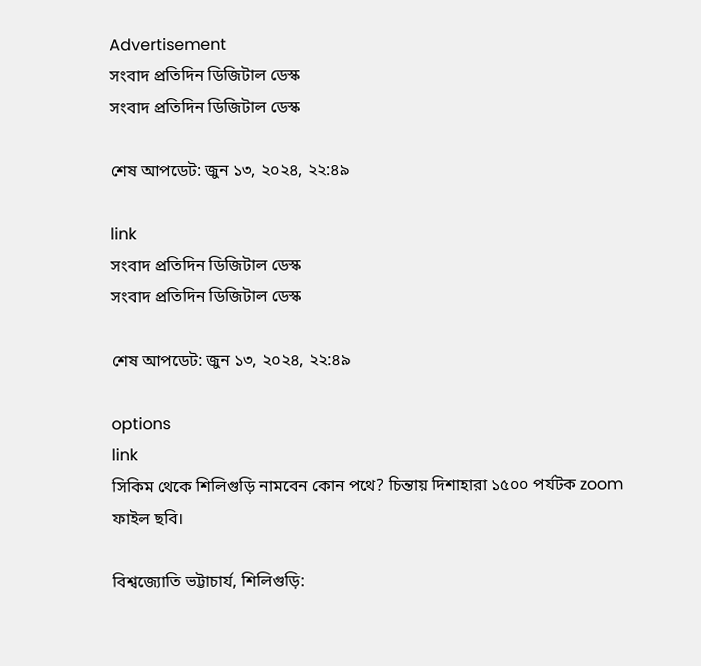Advertisement
সংবাদ প্রতিদিন ডিজিটাল ডেস্ক
সংবাদ প্রতিদিন ডিজিটাল ডেস্ক

শেষ আপডেট: জুন ১৩, ২০২৪, ২২:৪৯

link
সংবাদ প্রতিদিন ডিজিটাল ডেস্ক
সংবাদ প্রতিদিন ডিজিটাল ডেস্ক

শেষ আপডেট: জুন ১৩, ২০২৪, ২২:৪৯

options
link
সিকিম থেকে শিলিগুড়ি নামবেন কোন পথে? চিন্তায় দিশাহারা ১৫০০ পর্যটক zoom
ফাইল ছবি।

বিশ্বজ্যোতি ভট্টাচার্য, শিলিগুড়ি: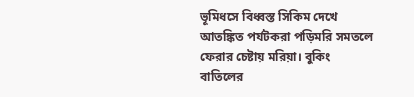ভূমিধসে বিধ্বস্ত সিকিম দেখে আতঙ্কিত পর্যটকরা পড়িমরি সমতলে ফেরার চেষ্টায় মরিয়া। বুকিং বাতিলের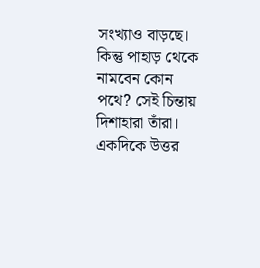সংখ্যাও বাড়ছে। কিন্তু পাহাড় থেকে নামবেন কোন পথে? সেই চিন্তায় দিশাহারা তাঁরা। একদিকে উত্তর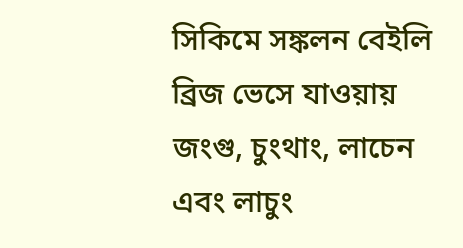সিকিমে সঙ্কলন বেইলি ব্রিজ ভেসে যাওয়ায় জংগু, চুংথাং, লাচেন এবং লাচুং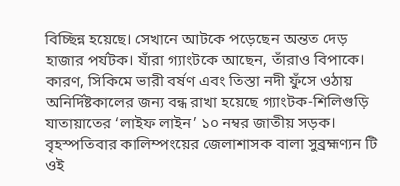বিচ্ছিন্ন হয়েছে। সেখানে আটকে পড়েছেন অন্তত দেড় হাজার পর্যটক। যাঁরা গ্যাংটকে আছেন, তাঁরাও বিপাকে। কারণ, সিকিমে ভারী বর্ষণ এবং তিস্তা নদী ফুঁসে ওঠায় অনির্দিষ্টকালের জন্য বন্ধ রাখা হয়েছে গ্যাংটক-শিলিগুড়ি যাতায়াতের ‘লাইফ লাইন’ ১০ নম্বর জাতীয় সড়ক। বৃহস্পতিবার কালিম্পংয়ের জেলাশাসক বালা সুব্রহ্মণ্যন টি ওই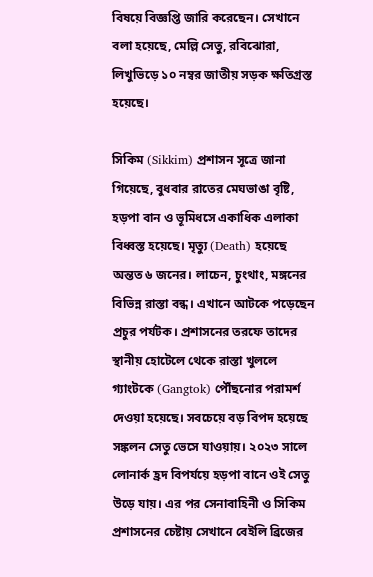বিষয়ে বিজ্ঞপ্তি জারি করেছেন। সেখানে বলা হয়েছে, মেল্লি সেতু, রবিঝোরা, লিখুভিড়ে ১০ নম্বর জাতীয় সড়ক ক্ষতিগ্রস্ত হয়েছে।

সিকিম (Sikkim) প্রশাসন সূত্রে জানা গিয়েছে, বুধবার রাতের মেঘভাঙা বৃষ্টি, হড়পা বান ও ভূমিধসে একাধিক এলাকা বিধ্বস্ত হয়েছে। মৃত্যু (Death) হয়েছে অন্তত ৬ জনের। লাচেন, চুংথাং, মঙ্গনের বিভিন্ন রাস্তা বন্ধ। এখানে আটকে পড়েছেন প্রচুর পর্যটক। প্রশাসনের তরফে তাদের স্থানীয় হোটেলে থেকে রাস্তা খুললে গ্যাংটকে (Gangtok) পৌঁছনোর পরামর্শ দেওয়া হয়েছে। সবচেয়ে বড় বিপদ হয়েছে সঙ্কলন সেতু ভেসে যাওয়ায়। ২০২৩ সালে লোনার্ক হ্রদ বিপর্যয়ে হড়পা বানে ওই সেতু উড়ে যায়। এর পর সেনাবাহিনী ও সিকিম প্রশাসনের চেষ্টায় সেখানে বেইলি ব্রিজের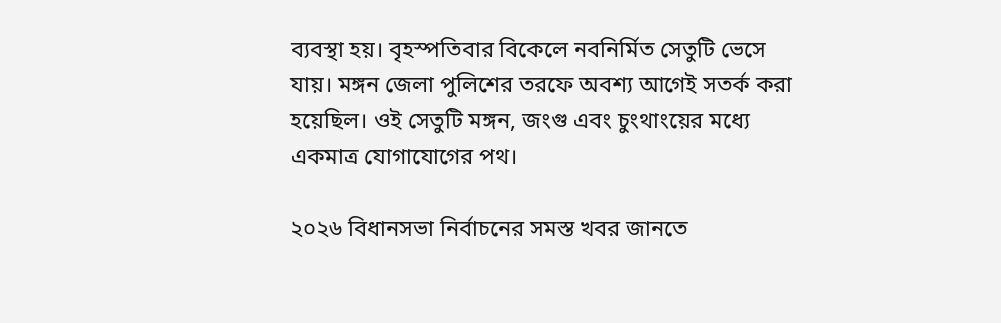ব্যবস্থা হয়। বৃহস্পতিবার বিকেলে নবনির্মিত সেতুটি ভেসে যায়। মঙ্গন জেলা পুলিশের তরফে অবশ্য আগেই সতর্ক করা হয়েছিল। ওই সেতুটি মঙ্গন, জংগু এবং চুংথাংয়ের মধ্যে একমাত্র যোগাযোগের পথ।

২০২৬ বিধানসভা নির্বাচনের সমস্ত খবর জানতে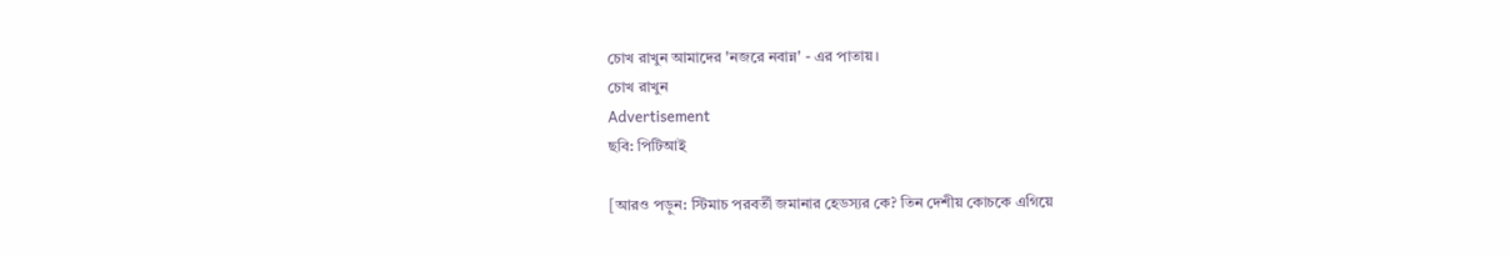চোখ রাখুন আমাদের 'নজরে নবান্ন' - এর পাতায়।
চোখ রাখুন
Advertisement
ছবি: পিটিআই

[আরও পড়ুন: স্টিমাচ পরবর্তী জমানার হেডস্যর কে? তিন দেশীয় কোচকে এগিয়ে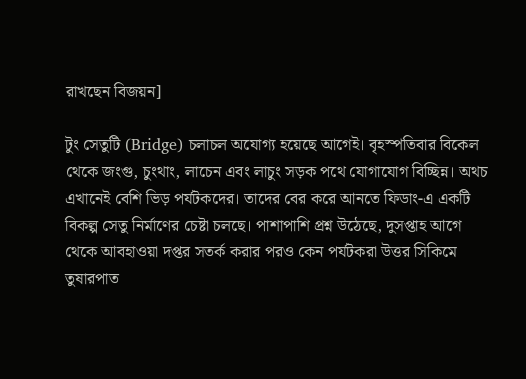রাখছেন বিজয়ন]

টুং সেতুটি (Bridge) চলাচল অযোগ্য হয়েছে আগেই। বৃহস্পতিবার বিকেল থেকে জংগু, চুংথাং, লাচেন এবং লাচুং সড়ক পথে যোগাযোগ বিচ্ছিন্ন। অথচ এখানেই বেশি ভিড় পর্যটকদের। তাদের বের করে আনতে ফিডাং-এ একটি বিকল্প সেতু নির্মাণের চেষ্টা চলছে। পাশাপাশি প্রশ্ন উঠেছে, দুসপ্তাহ আগে থেকে আবহাওয়া দপ্তর সতর্ক করার পরও কেন পর্যটকরা উত্তর সিকিমে তুষারপাত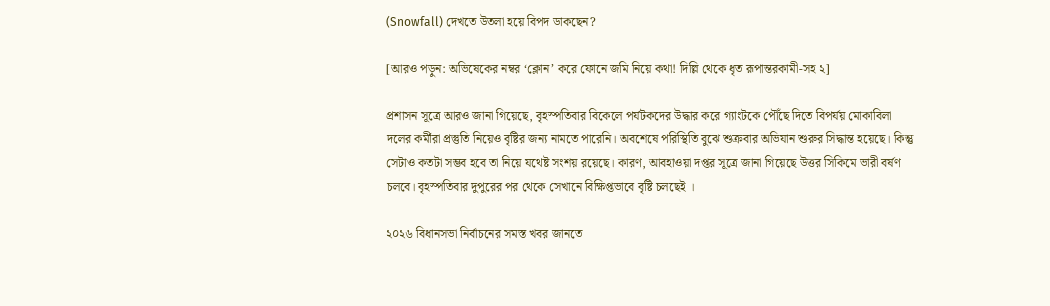(Snowfall) দেখতে উতলা হয়ে বিপদ ডাকছেন?

[আরও পড়ুন: অভিষেকের নম্বর ‘ক্লোন’ করে ফোনে জমি নিয়ে কথা! দিল্লি থেকে ধৃত রূপান্তরকামী-সহ ২]

প্রশাসন সূত্রে আরও জানা গিয়েছে, বৃহস্পতিবার বিকেলে পর্যটকদের উদ্ধার করে গ্যাংটকে পৌঁছে দিতে বিপর্যয় মোকাবিলা দলের কর্মীরা প্রস্তুতি নিয়েও বৃষ্টির জন্য নামতে পারেনি। অবশেষে পরিস্থিতি বুঝে শুক্রবার অভিযান শুরুর সিদ্ধান্ত হয়েছে। কিন্তু সেটাও কতটা সম্ভব হবে তা নিয়ে যথেষ্ট সংশয় রয়েছে। কারণ, আবহাওয়া দপ্তর সূত্রে জানা গিয়েছে উত্তর সিকিমে ভারী বর্ষণ চলবে। বৃহস্পতিবার দুপুরের পর থেকে সেখানে বিক্ষিপ্তভাবে বৃষ্টি চলছেই ।

২০২৬ বিধানসভা নির্বাচনের সমস্ত খবর জানতে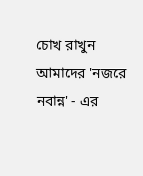চোখ রাখুন আমাদের 'নজরে নবান্ন' - এর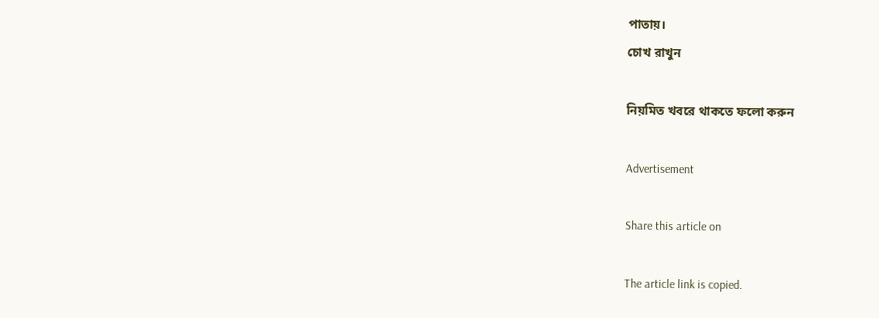পাতায়।
চোখ রাখুন

নিয়মিত খবরে থাকতে ফলো করুন

Advertisement

Share this article on

The article link is copied.